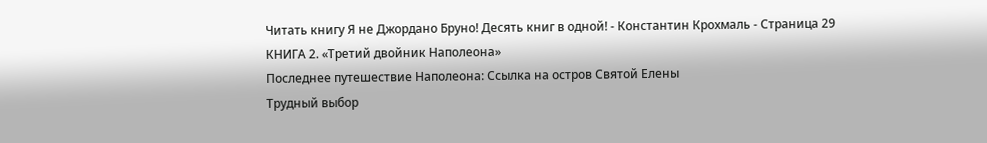Читать книгу Я не Джордано Бруно! Десять книг в одной! - Константин Крохмаль - Страница 29
КНИГА 2. «Третий двойник Наполеона»
Последнее путешествие Наполеона: Ссылка на остров Святой Елены
Трудный выбор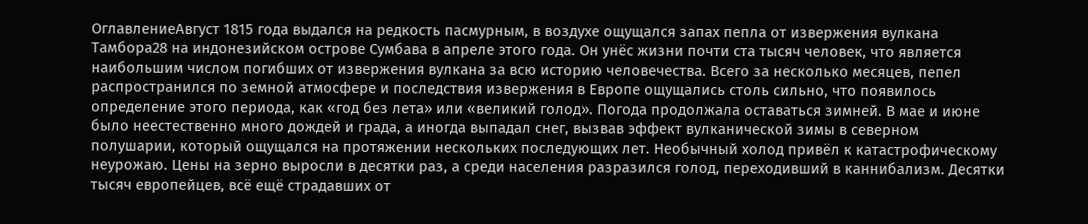ОглавлениеАвгуст 1815 года выдался на редкость пасмурным, в воздухе ощущался запах пепла от извержения вулкана Тамбора28 на индонезийском острове Сумбава в апреле этого года. Он унёс жизни почти ста тысяч человек, что является наибольшим числом погибших от извержения вулкана за всю историю человечества. Всего за несколько месяцев, пепел распространился по земной атмосфере и последствия извержения в Европе ощущались столь сильно, что появилось определение этого периода, как «год без лета» или «великий голод». Погода продолжала оставаться зимней. В мае и июне было неестественно много дождей и града, а иногда выпадал снег, вызвав эффект вулканической зимы в северном полушарии, который ощущался на протяжении нескольких последующих лет. Необычный холод привёл к катастрофическому неурожаю. Цены на зерно выросли в десятки раз, а среди населения разразился голод, переходивший в каннибализм. Десятки тысяч европейцев, всё ещё страдавших от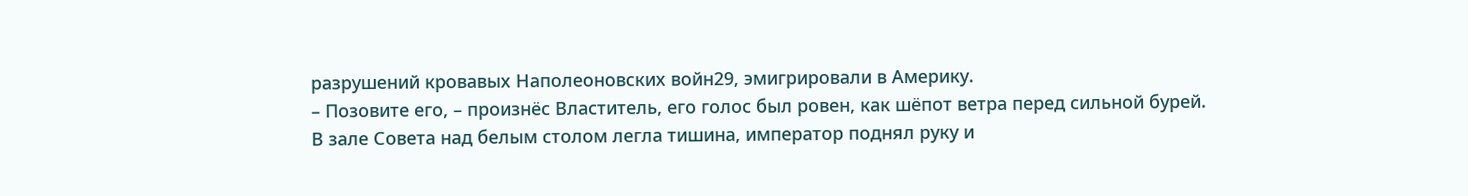разрушений кровавых Наполеоновских войн29, эмигрировали в Америку.
– Позовите его, – произнёс Властитель, его голос был ровен, как шёпот ветра перед сильной бурей.
В зале Совета над белым столом легла тишина, император поднял руку и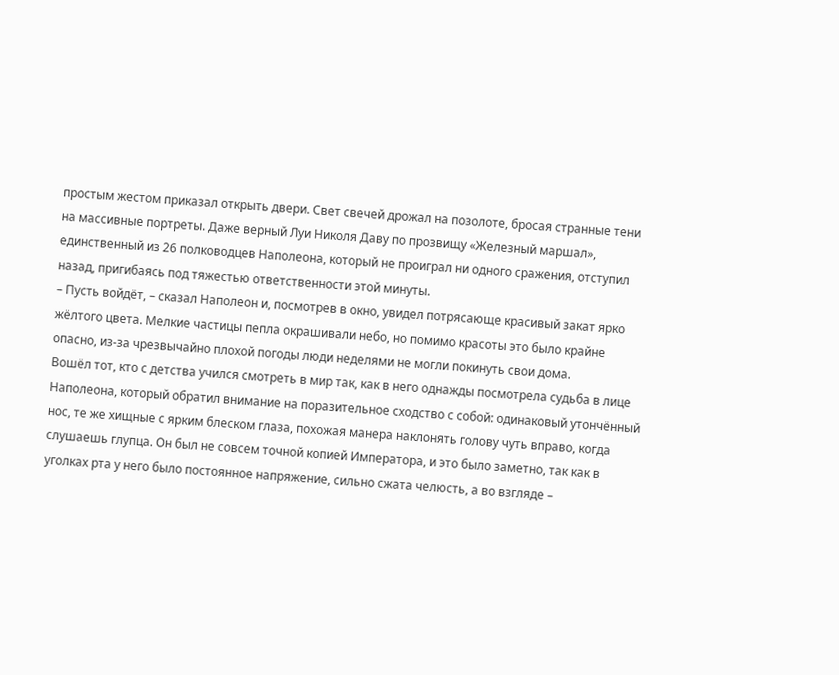простым жестом приказал открыть двери. Свет свечей дрожал на позолоте, бросая странные тени на массивные портреты. Даже верный Луи Николя Даву по прозвищу «Железный маршал», единственный из 26 полководцев Наполеона, который не проиграл ни одного сражения, отступил назад, пригибаясь под тяжестью ответственности этой минуты.
– Пусть войдёт, – сказал Наполеон и, посмотрев в окно, увидел потрясающе красивый закат ярко жёлтого цвета. Мелкие частицы пепла окрашивали небо, но помимо красоты это было крайне опасно, из-за чрезвычайно плохой погоды люди неделями не могли покинуть свои дома.
Вошёл тот, кто с детства учился смотреть в мир так, как в него однажды посмотрела судьба в лице Наполеона, который обратил внимание на поразительное сходство с собой: одинаковый утончённый нос, те же хищные с ярким блеском глаза, похожая манера наклонять голову чуть вправо, когда слушаешь глупца. Он был не совсем точной копией Императора, и это было заметно, так как в уголках рта у него было постоянное напряжение, сильно сжата челюсть, а во взгляде –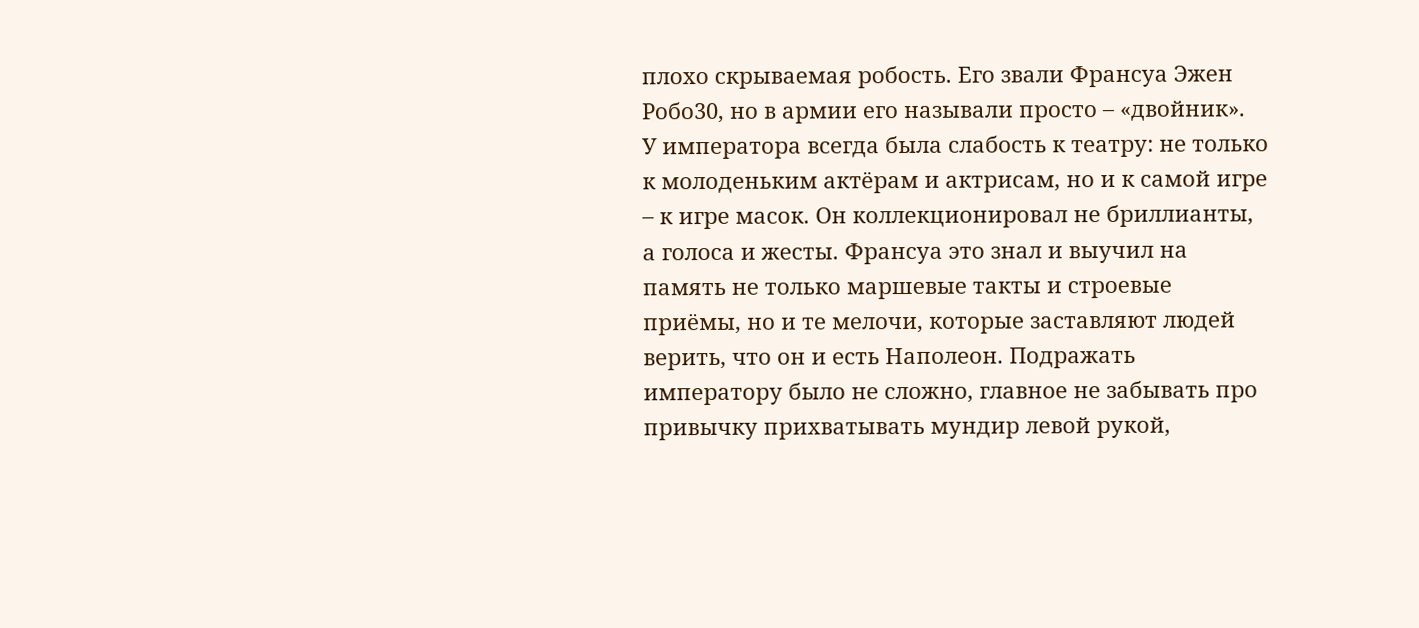плохо скрываемая робость. Его звали Франсуа Эжен Робо30, но в армии его называли просто – «двойник».
У императора всегда была слабость к театру: не только к молоденьким актёрам и актрисам, но и к самой игре – к игре масок. Он коллекционировал не бриллианты, а голоса и жесты. Франсуа это знал и выучил на память не только маршевые такты и строевые приёмы, но и те мелочи, которые заставляют людей верить, что он и есть Наполеон. Подражать императору было не сложно, главное не забывать про привычку прихватывать мундир левой рукой,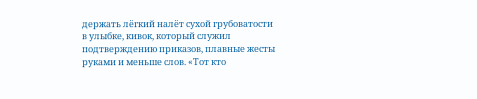держать лёгкий налёт сухой грубоватости в улыбке, кивок, который служил подтверждению приказов, плавные жесты руками и меньше слов. «Тот кто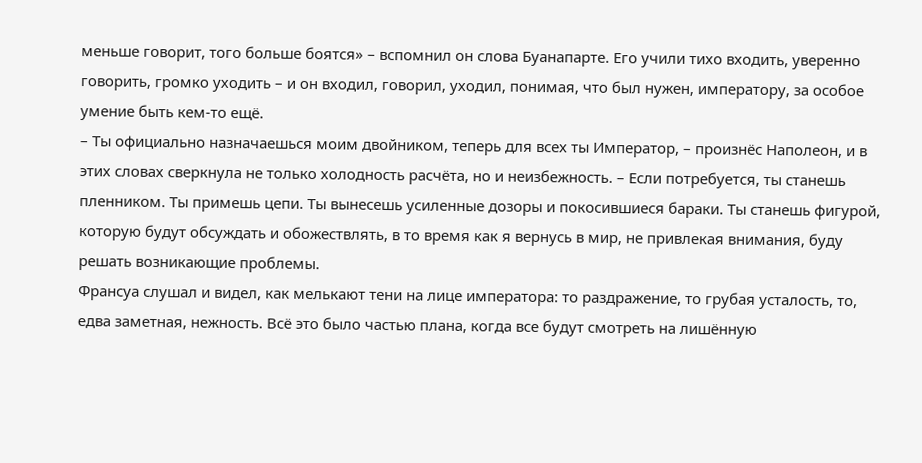меньше говорит, того больше боятся» – вспомнил он слова Буанапарте. Его учили тихо входить, уверенно говорить, громко уходить – и он входил, говорил, уходил, понимая, что был нужен, императору, за особое умение быть кем-то ещё.
– Ты официально назначаешься моим двойником, теперь для всех ты Император, – произнёс Наполеон, и в этих словах сверкнула не только холодность расчёта, но и неизбежность. – Если потребуется, ты станешь пленником. Ты примешь цепи. Ты вынесешь усиленные дозоры и покосившиеся бараки. Ты станешь фигурой, которую будут обсуждать и обожествлять, в то время как я вернусь в мир, не привлекая внимания, буду решать возникающие проблемы.
Франсуа слушал и видел, как мелькают тени на лице императора: то раздражение, то грубая усталость, то, едва заметная, нежность. Всё это было частью плана, когда все будут смотреть на лишённую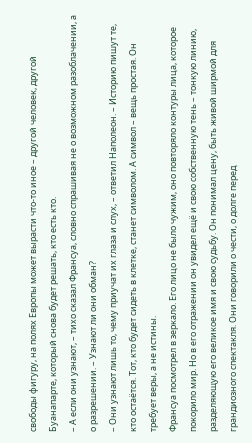свободы фигуру, на полях Европы может вырасти что-то иное – другой человек, другой Буанапарте, который снова будет решать, кто есть кто.
– А если они узнают, – тихо сказал Франсуа, словно спрашивая не о возможном разоблачении, а о разрешении. – Узнают ли они обман?
– Они узнают лишь то, чему приучат их глаза и слух, – ответил Наполеон. – Историю пишут те, кто остаётся. Тот, кто будет сидеть в клетке, станет символом. А символ – вещь простая. Он требует веры, а не истины.
Франсуа посмотрел в зеркало. Его лицо не было чужим, оно повторяло контуры лица, которое покорило мир. Но в его отражении он увидел ещё и свою собственную тень – тонкую линию, разделяющую его великое имя и свою судьбу. Он понимал цену, быть живой ширмой для грандиозного спектакля. Они говорили о чести, о долге перед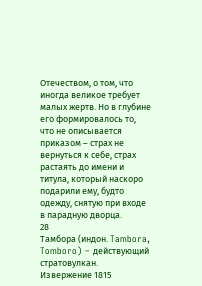Отечеством, о том, что иногда великое требует малых жертв. Но в глубине его формировалось то, что не описывается приказом – страх не вернуться к себе, страх растаять до имени и титула, который наскоро подарили ему, будто одежду, снятую при входе в парадную дворца.
28
Тамбора (индон. Tambora, Tomboro) – действующий стратовулкан. Извержение 1815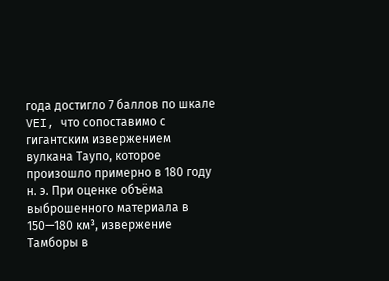года достигло 7 баллов по шкале VEI, что сопоставимо с гигантским извержением вулкана Таупо, которое произошло примерно в 180 году н. э. При оценке объёма выброшенного материала в 150—180 км³, извержение Тамборы в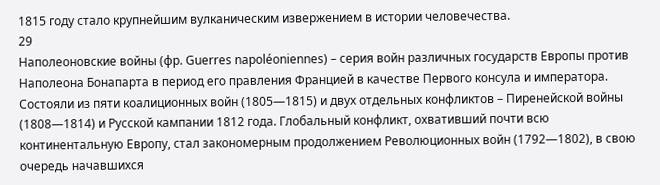1815 году стало крупнейшим вулканическим извержением в истории человечества.
29
Наполеоновские войны (фр. Guerres napoléoniennes) – серия войн различных государств Европы против Наполеона Бонапарта в период его правления Францией в качестве Первого консула и императора. Состояли из пяти коалиционных войн (1805—1815) и двух отдельных конфликтов – Пиренейской войны (1808—1814) и Русской кампании 1812 года. Глобальный конфликт, охвативший почти всю континентальную Европу, стал закономерным продолжением Революционных войн (1792—1802), в свою очередь начавшихся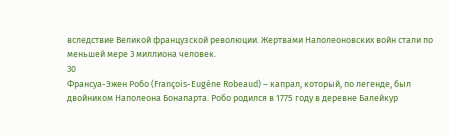вследствие Великой французской революции. Жертвами Наполеоновских войн стали по меньшей мере 3 миллиона человек.
30
Франсуа-Эжен Робо (François-Eugène Robeaud) – капрал, который, по легенде, был двойником Наполеона Бонапарта. Робо родился в 1775 году в деревне Балейкур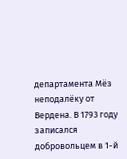департамента Мёз неподалёку от Вердена. В 1793 году записался добровольцем в 1-й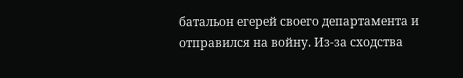батальон егерей своего департамента и отправился на войну. Из-за сходства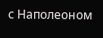с Наполеоном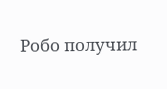Робо получил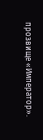прозвище «Император».